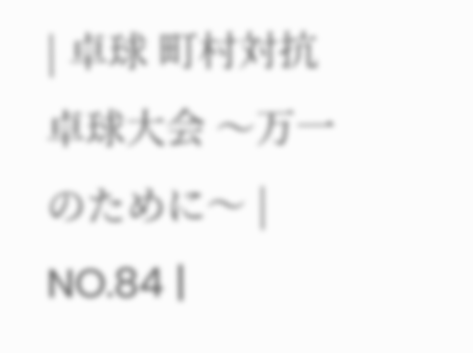| 卓球 町村対抗卓球大会 〜万一のために〜 |
NO.84 |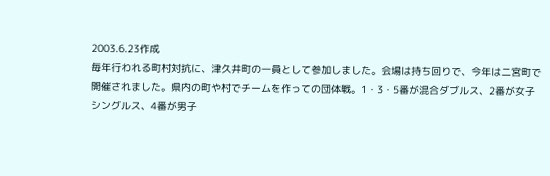2003.6.23作成
毎年行われる町村対抗に、津久井町の一員として参加しました。会場は持ち回りで、今年は二宮町で
開催されました。県内の町や村でチームを作っての団体戦。1・3・5番が混合ダブルス、2番が女子
シングルス、4番が男子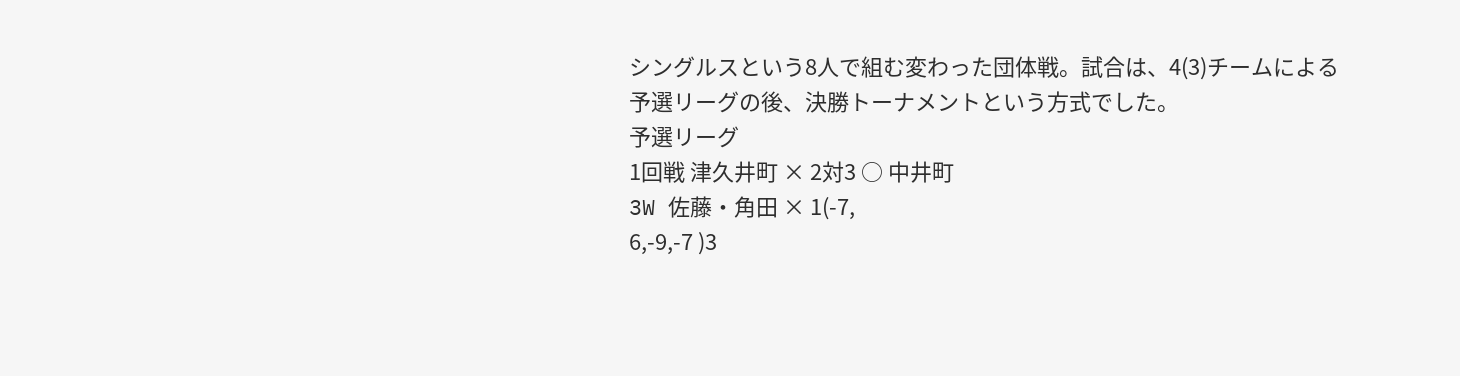シングルスという8人で組む変わった団体戦。試合は、4(3)チームによる
予選リーグの後、決勝トーナメントという方式でした。
予選リーグ
1回戦 津久井町 × 2対3 ○ 中井町
3W 佐藤・角田 × 1(-7,
6,-9,-7 )3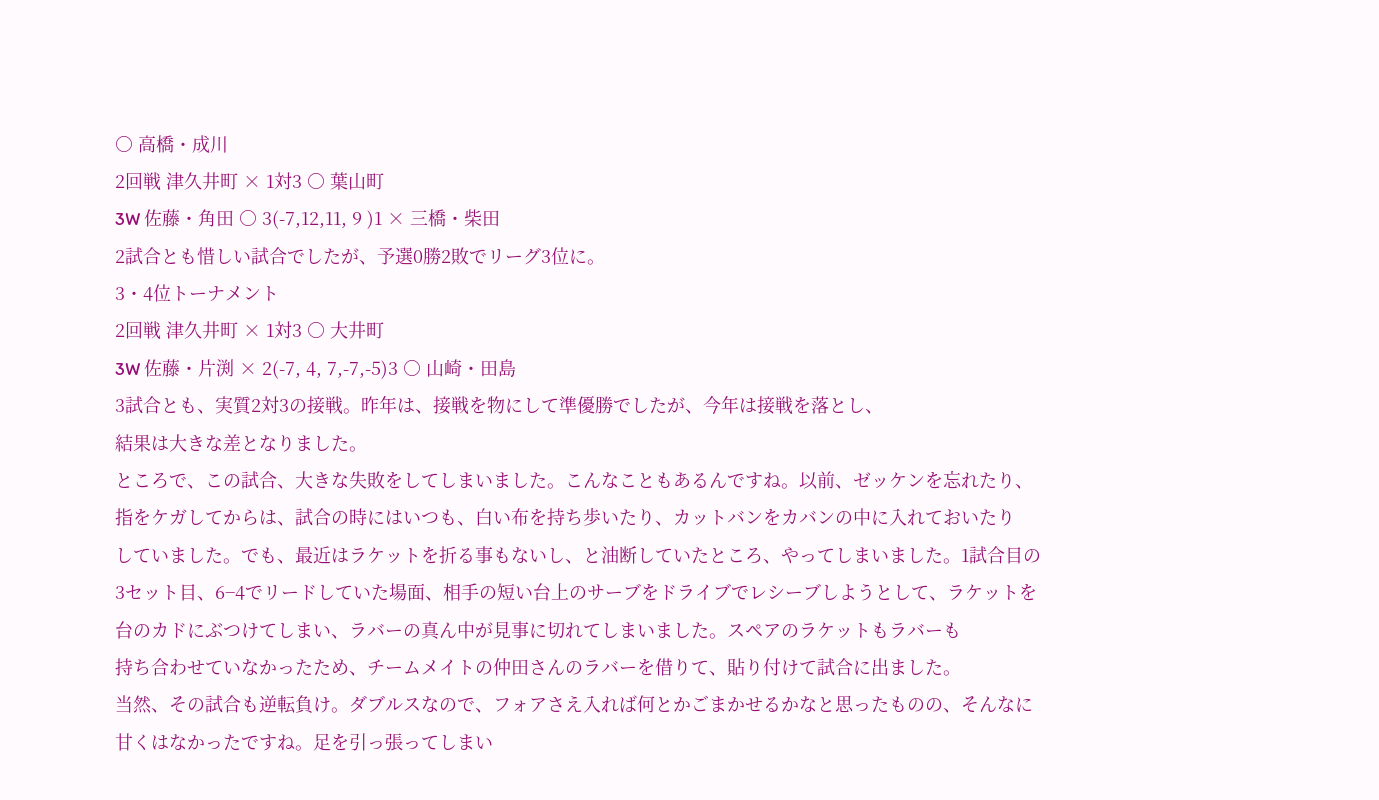○ 高橋・成川
2回戦 津久井町 × 1対3 ○ 葉山町
3W 佐藤・角田 ○ 3(-7,12,11, 9 )1 × 三橋・柴田
2試合とも惜しい試合でしたが、予選0勝2敗でリーグ3位に。
3・4位トーナメント
2回戦 津久井町 × 1対3 ○ 大井町
3W 佐藤・片渕 × 2(-7, 4, 7,-7,-5)3 ○ 山崎・田島
3試合とも、実質2対3の接戦。昨年は、接戦を物にして準優勝でしたが、今年は接戦を落とし、
結果は大きな差となりました。
ところで、この試合、大きな失敗をしてしまいました。こんなこともあるんですね。以前、ゼッケンを忘れたり、
指をケガしてからは、試合の時にはいつも、白い布を持ち歩いたり、カットバンをカバンの中に入れておいたり
していました。でも、最近はラケットを折る事もないし、と油断していたところ、やってしまいました。1試合目の
3セット目、6−4でリードしていた場面、相手の短い台上のサーブをドライブでレシーブしようとして、ラケットを
台のカドにぶつけてしまい、ラバーの真ん中が見事に切れてしまいました。スペアのラケットもラバーも
持ち合わせていなかったため、チームメイトの仲田さんのラバーを借りて、貼り付けて試合に出ました。
当然、その試合も逆転負け。ダブルスなので、フォアさえ入れば何とかごまかせるかなと思ったものの、そんなに
甘くはなかったですね。足を引っ張ってしまい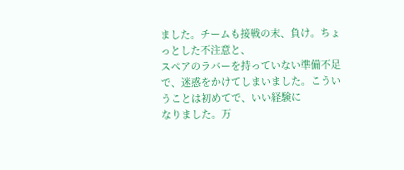ました。チームも接戦の末、負け。ちょっとした不注意と、
スペアのラバーを持っていない準備不足で、迷惑をかけてしまいました。こういうことは初めてで、いい経験に
なりました。万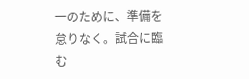一のために、準備を怠りなく。試合に臨む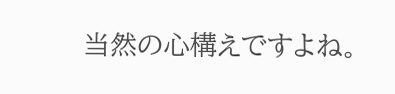当然の心構えですよね。